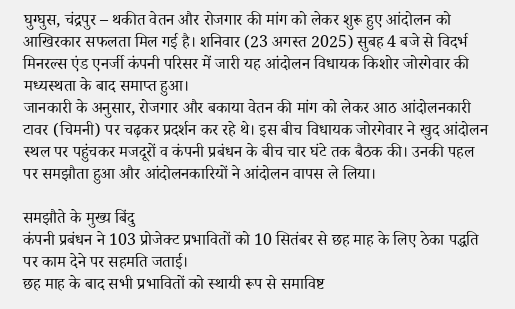घुग्घुस, चंद्रपुर – थकीत वेतन और रोजगार की मांग को लेकर शुरू हुए आंदोलन को आखिरकार सफलता मिल गई है। शनिवार (23 अगस्त 2025) सुबह 4 बजे से विदर्भ मिनरल्स एंड एनर्जी कंपनी परिसर में जारी यह आंदोलन विधायक किशोर जोरगेवार की मध्यस्थता के बाद समाप्त हुआ।
जानकारी के अनुसार, रोजगार और बकाया वेतन की मांग को लेकर आठ आंदोलनकारी टावर (चिमनी) पर चढ़कर प्रदर्शन कर रहे थे। इस बीच विधायक जोरगेवार ने खुद आंदोलन स्थल पर पहुंचकर मजदूरों व कंपनी प्रबंधन के बीच चार घंटे तक बैठक की। उनकी पहल पर समझौता हुआ और आंदोलनकारियों ने आंदोलन वापस ले लिया।

समझौते के मुख्य बिंदु
कंपनी प्रबंधन ने 103 प्रोजेक्ट प्रभावितों को 10 सितंबर से छह माह के लिए ठेका पद्धति पर काम देने पर सहमति जताई।
छह माह के बाद सभी प्रभावितों को स्थायी रूप से समाविष्ट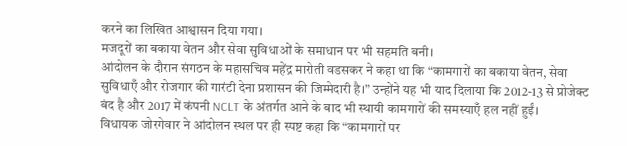करने का लिखित आश्वासन दिया गया।
मजदूरों का बकाया वेतन और सेवा सुविधाओं के समाधान पर भी सहमति बनी।
आंदोलन के दौरान संगठन के महासचिव महेंद्र मारोती वडसकर ने कहा था कि “कामगारों का बकाया वेतन, सेवा सुविधाएँ और रोजगार की गारंटी देना प्रशासन की जिम्मेदारी है।” उन्होंने यह भी याद दिलाया कि 2012-13 से प्रोजेक्ट बंद है और 2017 में कंपनी NCLT के अंतर्गत आने के बाद भी स्थायी कामगारों की समस्याएँ हल नहीं हुईं।
विधायक जोरगेवार ने आंदोलन स्थल पर ही स्पष्ट कहा कि “कामगारों पर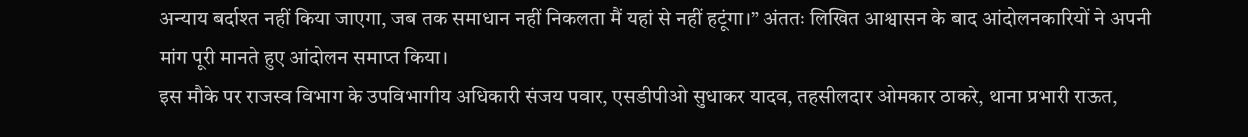अन्याय बर्दाश्त नहीं किया जाएगा, जब तक समाधान नहीं निकलता मैं यहां से नहीं हटूंगा।” अंततः लिखित आश्वासन के बाद आंदोलनकारियों ने अपनी मांग पूरी मानते हुए आंदोलन समाप्त किया।
इस मौके पर राजस्व विभाग के उपविभागीय अधिकारी संजय पवार, एसडीपीओ सुधाकर यादव, तहसीलदार ओमकार ठाकरे, थाना प्रभारी राऊत,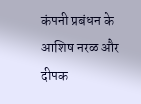कंपनी प्रबंधन के आशिष नरळ और दीपक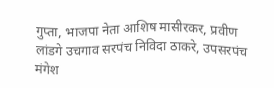गुप्ता, भाजपा नेता आशिष मासीरकर, प्रवीण लांडगे उचगाव सरपंच निविदा ठाकरे, उपसरपंच मंगेश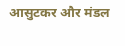आसुटकर और मंडल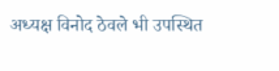अध्यक्ष विनोद ठेवले भी उपस्थित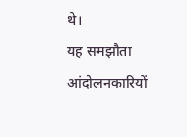थे।
यह समझौता आंदोलनकारियों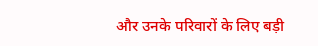और उनके परिवारों के लिए बड़ी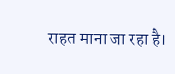राहत माना जा रहा है।